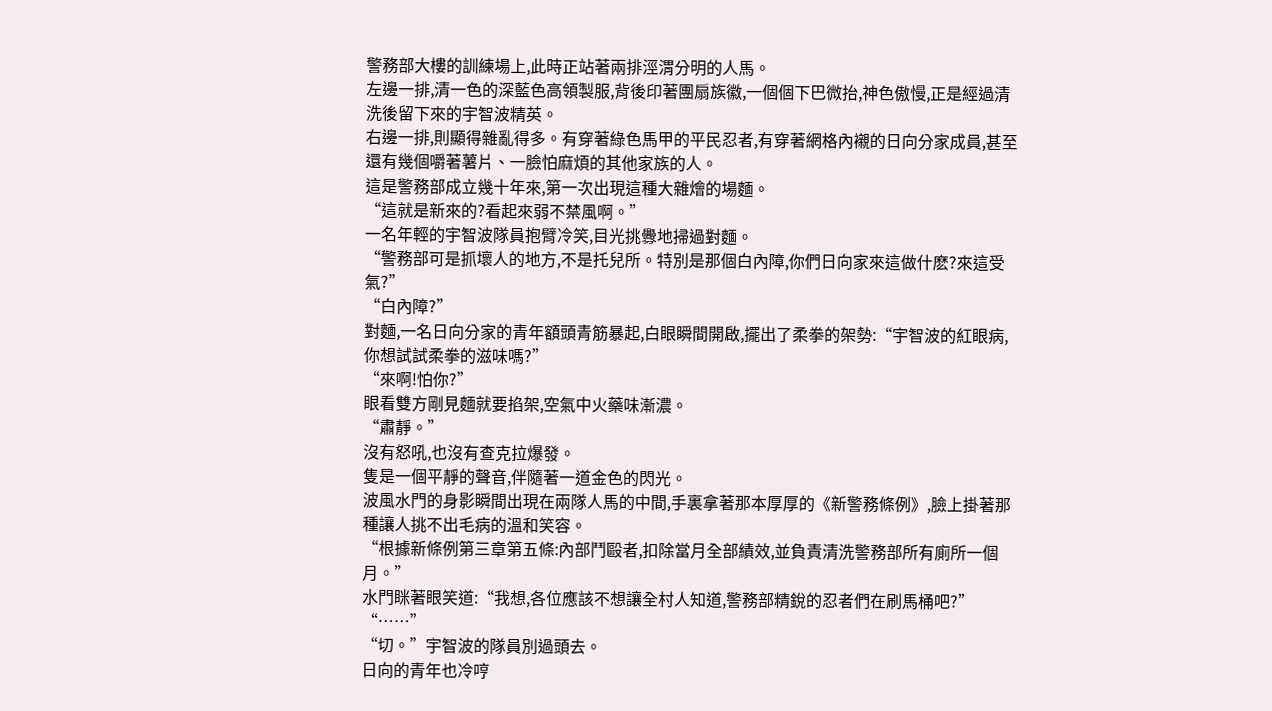警務部大樓的訓練場上,此時正站著兩排涇渭分明的人馬。
左邊一排,清一色的深藍色高領製服,背後印著團扇族徽,一個個下巴微抬,神色傲慢,正是經過清洗後留下來的宇智波精英。
右邊一排,則顯得雜亂得多。有穿著綠色馬甲的平民忍者,有穿著網格內襯的日向分家成員,甚至還有幾個嚼著薯片、一臉怕麻煩的其他家族的人。
這是警務部成立幾十年來,第一次出現這種大雜燴的場麵。
“這就是新來的?看起來弱不禁風啊。”
一名年輕的宇智波隊員抱臂冷笑,目光挑釁地掃過對麵。
“警務部可是抓壞人的地方,不是托兒所。特別是那個白內障,你們日向家來這做什麽?來這受氣?”
“白內障?”
對麵,一名日向分家的青年額頭青筋暴起,白眼瞬間開啟,擺出了柔拳的架勢:“宇智波的紅眼病,你想試試柔拳的滋味嗎?”
“來啊!怕你?”
眼看雙方剛見麵就要掐架,空氣中火藥味漸濃。
“肅靜。”
沒有怒吼,也沒有查克拉爆發。
隻是一個平靜的聲音,伴隨著一道金色的閃光。
波風水門的身影瞬間出現在兩隊人馬的中間,手裏拿著那本厚厚的《新警務條例》,臉上掛著那種讓人挑不出毛病的溫和笑容。
“根據新條例第三章第五條:內部鬥毆者,扣除當月全部績效,並負責清洗警務部所有廁所一個月。”
水門眯著眼笑道:“我想,各位應該不想讓全村人知道,警務部精銳的忍者們在刷馬桶吧?”
“……”
“切。”宇智波的隊員別過頭去。
日向的青年也冷哼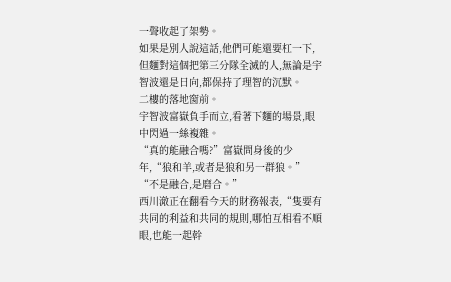一聲收起了架勢。
如果是別人說這話,他們可能還要杠一下,但麵對這個把第三分隊全滅的人,無論是宇智波還是日向,都保持了理智的沉默。
二樓的落地窗前。
宇智波富嶽負手而立,看著下麵的場景,眼中閃過一絲複雜。
“真的能融合嗎?”富嶽問身後的少年,“狼和羊,或者是狼和另一群狼。”
“不是融合,是磨合。”
西川澈正在翻看今天的財務報表,“隻要有共同的利益和共同的規則,哪怕互相看不順眼,也能一起幹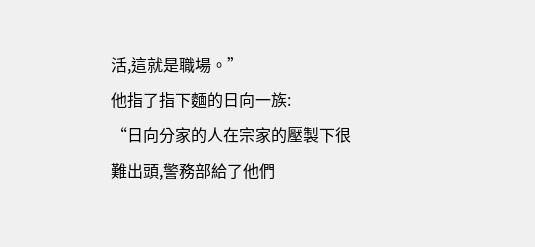活,這就是職場。”
他指了指下麵的日向一族:
“日向分家的人在宗家的壓製下很難出頭,警務部給了他們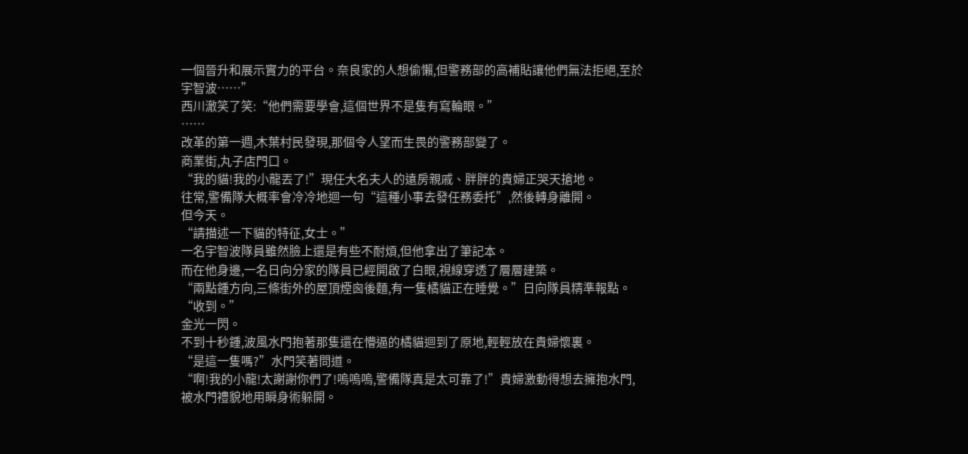一個晉升和展示實力的平台。奈良家的人想偷懶,但警務部的高補貼讓他們無法拒絕,至於宇智波……”
西川澈笑了笑:“他們需要學會,這個世界不是隻有寫輪眼。”
……
改革的第一週,木葉村民發現,那個令人望而生畏的警務部變了。
商業街,丸子店門口。
“我的貓!我的小龍丟了!”現任大名夫人的遠房親戚、胖胖的貴婦正哭天搶地。
往常,警備隊大概率會冷冷地迴一句“這種小事去發任務委托”,然後轉身離開。
但今天。
“請描述一下貓的特征,女士。”
一名宇智波隊員雖然臉上還是有些不耐煩,但他拿出了筆記本。
而在他身邊,一名日向分家的隊員已經開啟了白眼,視線穿透了層層建築。
“兩點鍾方向,三條街外的屋頂煙囪後麵,有一隻橘貓正在睡覺。”日向隊員精準報點。
“收到。”
金光一閃。
不到十秒鍾,波風水門抱著那隻還在懵逼的橘貓迴到了原地,輕輕放在貴婦懷裏。
“是這一隻嗎?”水門笑著問道。
“啊!我的小龍!太謝謝你們了!嗚嗚嗚,警備隊真是太可靠了!”貴婦激動得想去擁抱水門,被水門禮貌地用瞬身術躲開。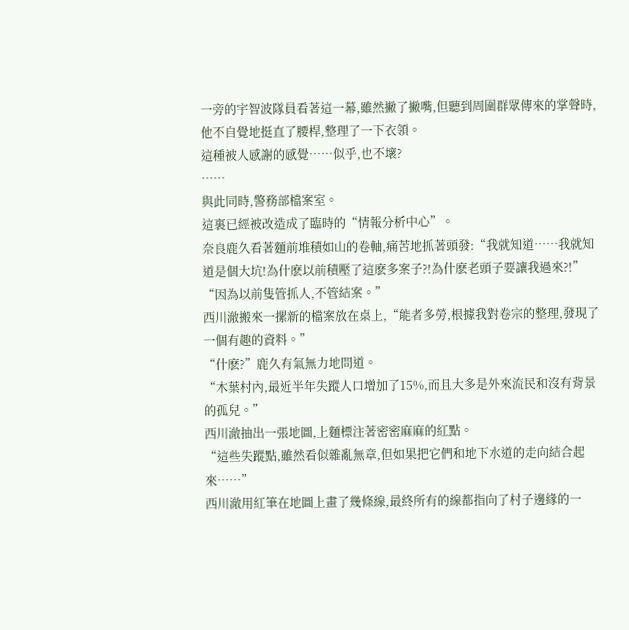一旁的宇智波隊員看著這一幕,雖然撇了撇嘴,但聽到周圍群眾傳來的掌聲時,他不自覺地挺直了腰桿,整理了一下衣領。
這種被人感謝的感覺……似乎,也不壞?
……
與此同時,警務部檔案室。
這裏已經被改造成了臨時的“情報分析中心”。
奈良鹿久看著麵前堆積如山的卷軸,痛苦地抓著頭發:“我就知道……我就知道是個大坑!為什麽以前積壓了這麽多案子?!為什麽老頭子要讓我過來?!”
“因為以前隻管抓人,不管結案。”
西川澈搬來一摞新的檔案放在桌上,“能者多勞,根據我對卷宗的整理,發現了一個有趣的資料。”
“什麽?”鹿久有氣無力地問道。
“木葉村內,最近半年失蹤人口增加了15%,而且大多是外來流民和沒有背景的孤兒。”
西川澈抽出一張地圖,上麵標注著密密麻麻的紅點。
“這些失蹤點,雖然看似雜亂無章,但如果把它們和地下水道的走向結合起來……”
西川澈用紅筆在地圖上畫了幾條線,最終所有的線都指向了村子邊緣的一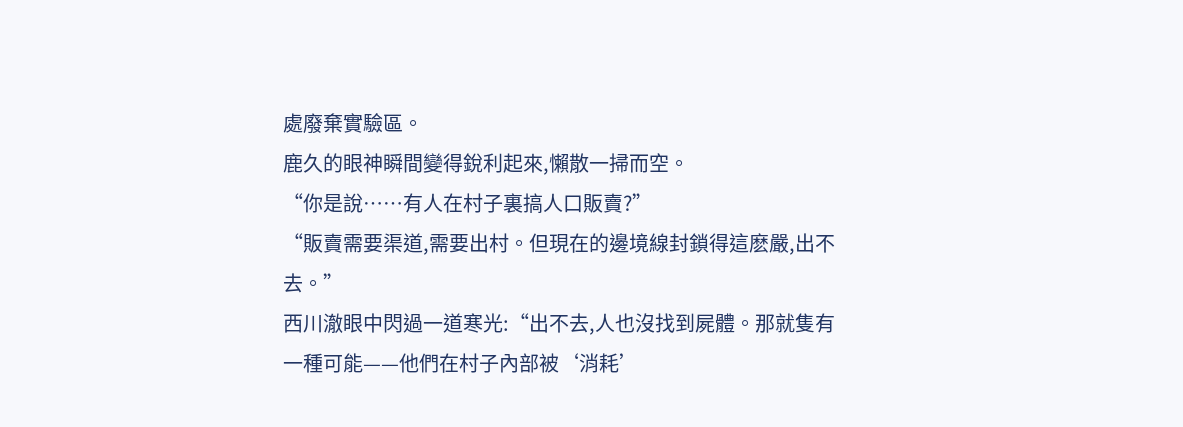處廢棄實驗區。
鹿久的眼神瞬間變得銳利起來,懶散一掃而空。
“你是說……有人在村子裏搞人口販賣?”
“販賣需要渠道,需要出村。但現在的邊境線封鎖得這麽嚴,出不去。”
西川澈眼中閃過一道寒光:“出不去,人也沒找到屍體。那就隻有一種可能——他們在村子內部被‘消耗’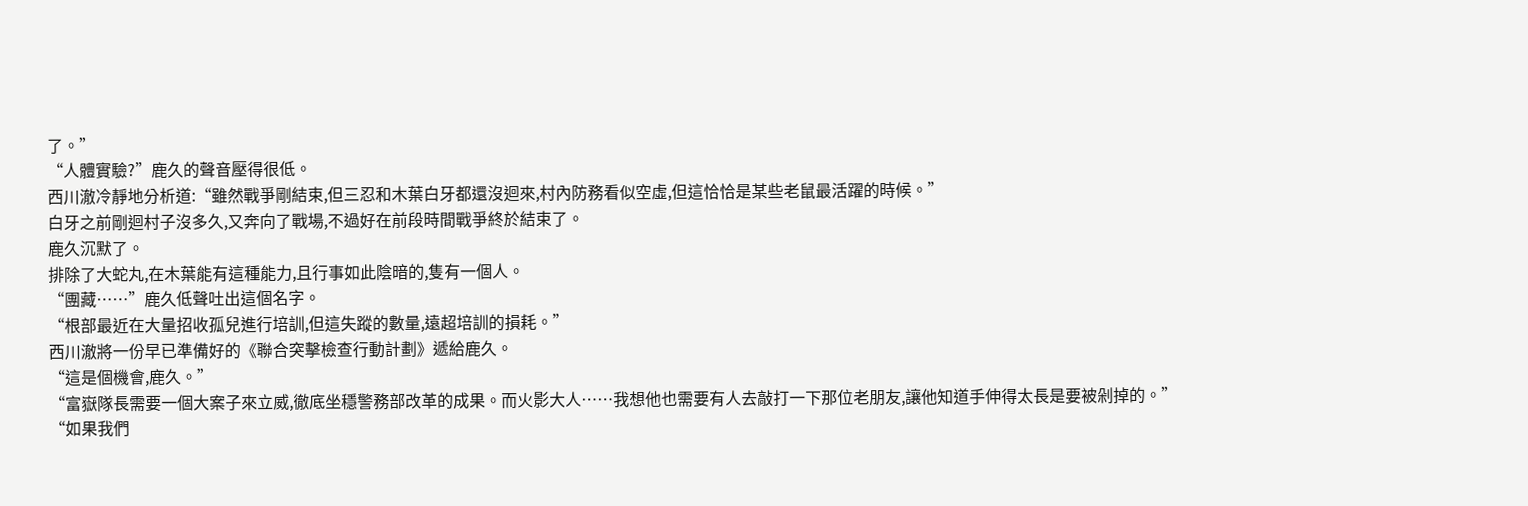了。”
“人體實驗?”鹿久的聲音壓得很低。
西川澈冷靜地分析道:“雖然戰爭剛結束,但三忍和木葉白牙都還沒迴來,村內防務看似空虛,但這恰恰是某些老鼠最活躍的時候。”
白牙之前剛迴村子沒多久,又奔向了戰場,不過好在前段時間戰爭終於結束了。
鹿久沉默了。
排除了大蛇丸,在木葉能有這種能力,且行事如此陰暗的,隻有一個人。
“團藏……”鹿久低聲吐出這個名字。
“根部最近在大量招收孤兒進行培訓,但這失蹤的數量,遠超培訓的損耗。”
西川澈將一份早已準備好的《聯合突擊檢查行動計劃》遞給鹿久。
“這是個機會,鹿久。”
“富嶽隊長需要一個大案子來立威,徹底坐穩警務部改革的成果。而火影大人……我想他也需要有人去敲打一下那位老朋友,讓他知道手伸得太長是要被剁掉的。”
“如果我們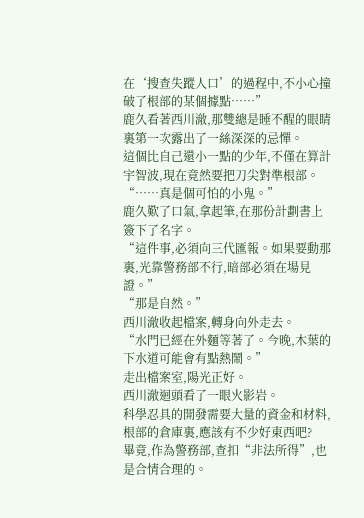在‘搜查失蹤人口’的過程中,不小心撞破了根部的某個據點……”
鹿久看著西川澈,那雙總是睡不醒的眼睛裏第一次露出了一絲深深的忌憚。
這個比自己還小一點的少年,不僅在算計宇智波,現在竟然要把刀尖對準根部。
“……真是個可怕的小鬼。”
鹿久歎了口氣,拿起筆,在那份計劃書上簽下了名字。
“這件事,必須向三代匯報。如果要動那裏,光靠警務部不行,暗部必須在場見證。”
“那是自然。”
西川澈收起檔案,轉身向外走去。
“水門已經在外麵等著了。今晚,木葉的下水道可能會有點熱鬧。”
走出檔案室,陽光正好。
西川澈迴頭看了一眼火影岩。
科學忍具的開發需要大量的資金和材料,根部的倉庫裏,應該有不少好東西吧?
畢竟,作為警務部,查扣“非法所得”,也是合情合理的。